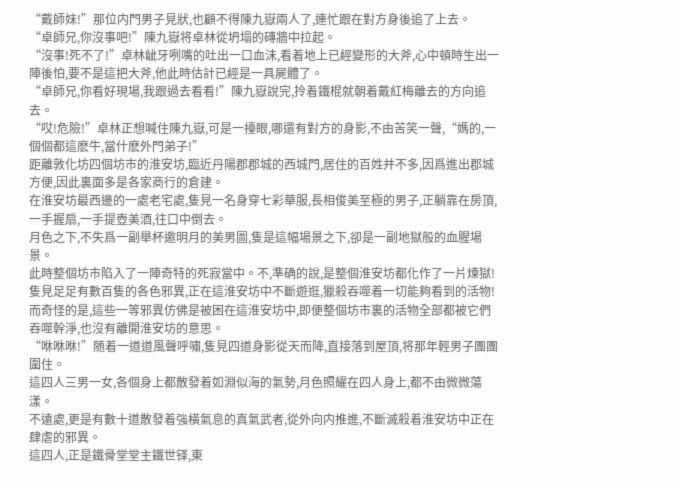“戴師妹!”那位内門男子見狀,也顧不得陳九嶽兩人了,連忙跟在對方身後追了上去。
“卓師兄,你沒事吧!”陳九嶽将卓林從坍塌的磚牆中拉起。
“沒事!死不了!”卓林龇牙咧嘴的吐出一口血沫,看着地上已經變形的大斧,心中頓時生出一陣後怕,要不是這把大斧,他此時估計已經是一具屍體了。
“卓師兄,你看好現場,我跟過去看看!”陳九嶽說完,拎着鐵棍就朝着戴紅梅離去的方向追去。
“哎!危險!”卓林正想喊住陳九嶽,可是一擡眼,哪還有對方的身影,不由苦笑一聲,“媽的,一個個都這麽牛,當什麽外門弟子!”
距離敦化坊四個坊市的淮安坊,臨近丹陽郡郡城的西城門,居住的百姓并不多,因爲進出郡城方便,因此裏面多是各家商行的倉建。
在淮安坊最西邊的一處老宅處,隻見一名身穿七彩華服,長相俊美至極的男子,正躺靠在房頂,一手握扇,一手提壺美酒,往口中倒去。
月色之下,不失爲一副舉杯邀明月的美男圖,隻是這幅場景之下,卻是一副地獄般的血腥場景。
此時整個坊市陷入了一陣奇特的死寂當中。不,準确的說,是整個淮安坊都化作了一片煉獄!
隻見足足有數百隻的各色邪異,正在這淮安坊中不斷遊逛,獵殺吞噬着一切能夠看到的活物!
而奇怪的是,這些一等邪異仿佛是被困在這淮安坊中,即便整個坊市裏的活物全部都被它們吞噬幹淨,也沒有離開淮安坊的意思。
“咻咻咻!”随着一道道風聲呼嘯,隻見四道身影從天而降,直接落到屋頂,将那年輕男子團團圍住。
這四人三男一女,各個身上都散發着如淵似海的氣勢,月色照耀在四人身上,都不由微微蕩漾。
不遠處,更是有數十道散發着強橫氣息的真氣武者,從外向内推進,不斷滅殺着淮安坊中正在肆虐的邪異。
這四人,正是鐵骨堂堂主鐵世铎,東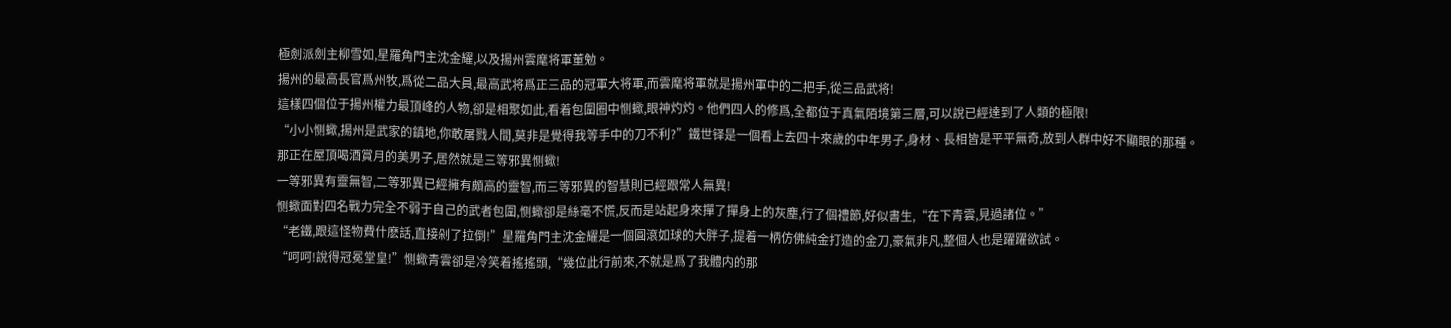極劍派劍主柳雪如,星羅角門主沈金耀,以及揚州雲麾将軍董勉。
揚州的最高長官爲州牧,爲從二品大員,最高武将爲正三品的冠軍大将軍,而雲麾将軍就是揚州軍中的二把手,從三品武将!
這樣四個位于揚州權力最頂峰的人物,卻是相聚如此,看着包圍圈中恻蠍,眼神灼灼。他們四人的修爲,全都位于真氣陌境第三層,可以說已經達到了人類的極限!
“小小恻蠍,揚州是武家的鎮地,你敢屠戮人間,莫非是覺得我等手中的刀不利?”鐵世铎是一個看上去四十來歲的中年男子,身材、長相皆是平平無奇,放到人群中好不顯眼的那種。
那正在屋頂喝酒賞月的美男子,居然就是三等邪異恻蠍!
一等邪異有靈無智,二等邪異已經擁有頗高的靈智,而三等邪異的智慧則已經跟常人無異!
恻蠍面對四名戰力完全不弱于自己的武者包圍,恻蠍卻是絲毫不慌,反而是站起身來撣了撣身上的灰塵,行了個禮節,好似書生,“在下青雲,見過諸位。”
“老鐵,跟這怪物費什麽話,直接剁了拉倒!”星羅角門主沈金耀是一個圓滾如球的大胖子,提着一柄仿佛純金打造的金刀,豪氣非凡,整個人也是躍躍欲試。
“呵呵!說得冠冕堂皇!”恻蠍青雲卻是冷笑着搖搖頭,“幾位此行前來,不就是爲了我體内的那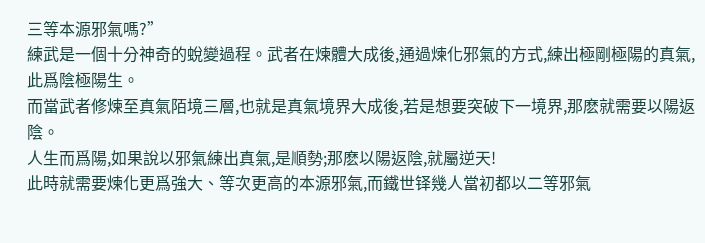三等本源邪氣嗎?”
練武是一個十分神奇的蛻變過程。武者在煉體大成後,通過煉化邪氣的方式,練出極剛極陽的真氣,此爲陰極陽生。
而當武者修煉至真氣陌境三層,也就是真氣境界大成後,若是想要突破下一境界,那麽就需要以陽返陰。
人生而爲陽,如果說以邪氣練出真氣,是順勢;那麽以陽返陰,就屬逆天!
此時就需要煉化更爲強大、等次更高的本源邪氣,而鐵世铎幾人當初都以二等邪氣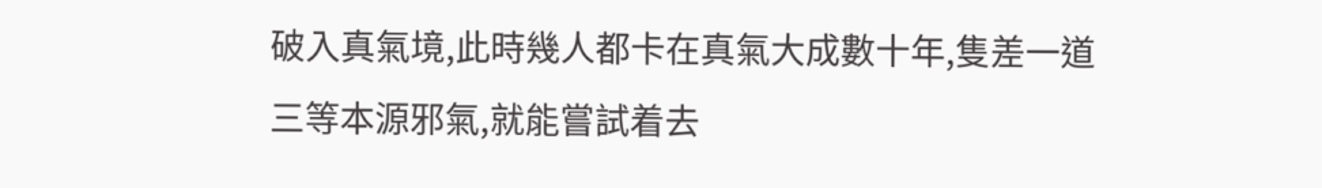破入真氣境,此時幾人都卡在真氣大成數十年,隻差一道三等本源邪氣,就能嘗試着去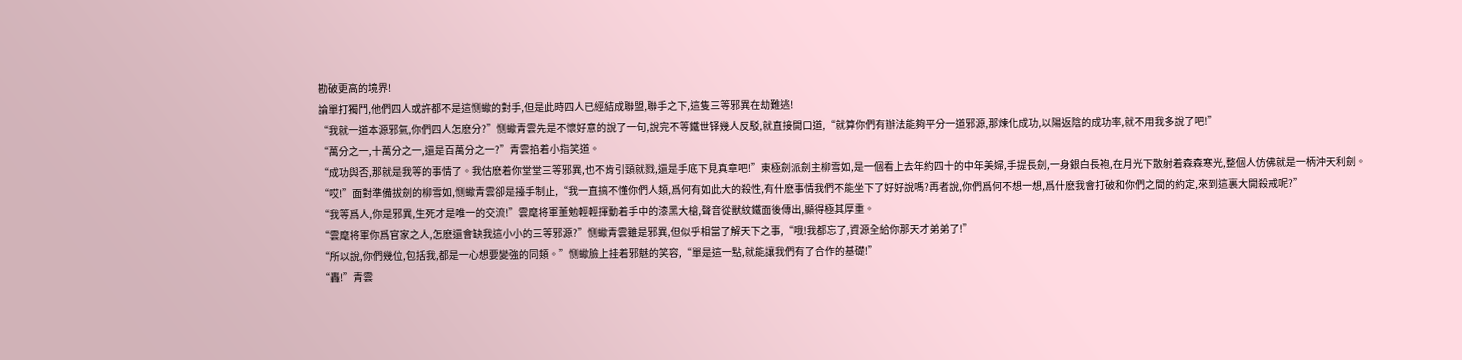勘破更高的境界!
論單打獨鬥,他們四人或許都不是這恻蠍的對手,但是此時四人已經結成聯盟,聯手之下,這隻三等邪異在劫難逃!
“我就一道本源邪氣,你們四人怎麽分?”恻蠍青雲先是不懷好意的說了一句,說完不等鐵世铎幾人反駁,就直接開口道,“就算你們有辦法能夠平分一道邪源,那煉化成功,以陽返陰的成功率,就不用我多說了吧!”
“萬分之一,十萬分之一,還是百萬分之一?”青雲掐着小指笑道。
“成功與否,那就是我等的事情了。我估麽着你堂堂三等邪異,也不肯引頸就戮,還是手底下見真章吧!”東極劍派劍主柳雪如,是一個看上去年約四十的中年美婦,手提長劍,一身銀白長袍,在月光下散射着森森寒光,整個人仿佛就是一柄沖天利劍。
“哎!”面對準備拔劍的柳雪如,恻蠍青雲卻是擡手制止,“我一直搞不懂你們人類,爲何有如此大的殺性,有什麽事情我們不能坐下了好好說嗎?再者說,你們爲何不想一想,爲什麽我會打破和你們之間的約定,來到這裏大開殺戒呢?”
“我等爲人,你是邪異,生死才是唯一的交流!”雲麾将軍董勉輕輕揮動着手中的漆黑大槍,聲音從獸紋鐵面後傳出,顯得極其厚重。
“雲麾将軍你爲官家之人,怎麽還會缺我這小小的三等邪源?”恻蠍青雲雖是邪異,但似乎相當了解天下之事,“哦!我都忘了,資源全給你那天才弟弟了!”
“所以說,你們幾位,包括我,都是一心想要變強的同類。”恻蠍臉上挂着邪魅的笑容,“單是這一點,就能讓我們有了合作的基礎!”
“轟!”青雲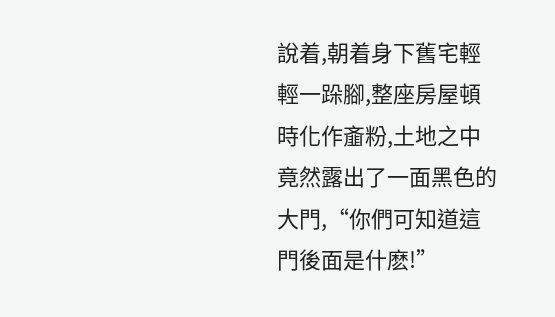說着,朝着身下舊宅輕輕一跺腳,整座房屋頓時化作齑粉,土地之中竟然露出了一面黑色的大門,“你們可知道這門後面是什麽!”